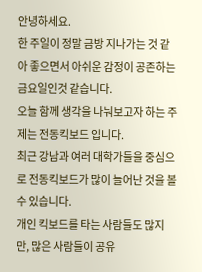안녕하세요.
한 주일이 정말 금방 지나가는 것 같아 좋으면서 아쉬운 감정이 공존하는 금요일인것 같습니다.
오늘 함께 생각을 나눠보고자 하는 주제는 전동킥보드 입니다.
최근 강남과 여러 대학가들을 중심으로 전동킥보드가 많이 늘어난 것을 볼 수 있습니다.
개인 킥보드를 타는 사람들도 많지만, 많은 사람들이 공유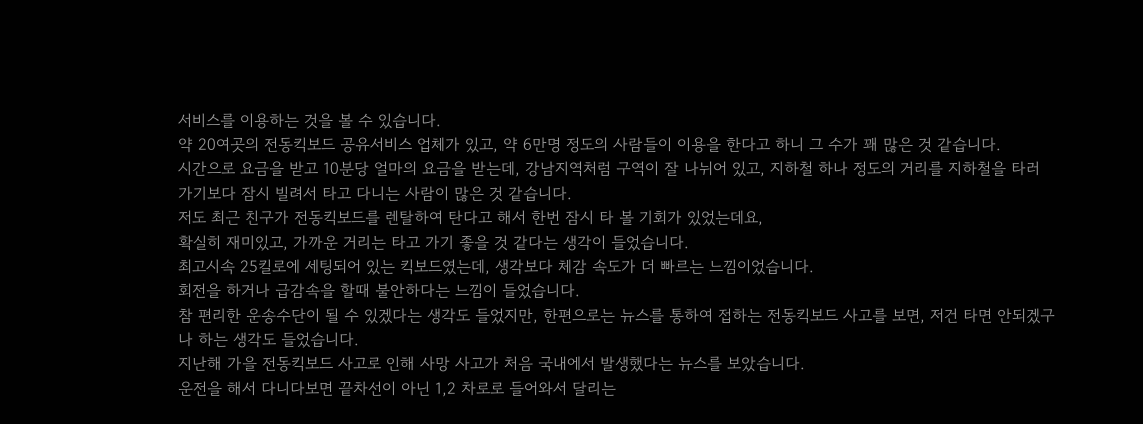서비스를 이용하는 것을 볼 수 있습니다.
약 20여곳의 전동킥보드 공유서비스 업체가 있고, 약 6만명 정도의 사람들이 이용을 한다고 하니 그 수가 꽤 많은 것 같습니다.
시간으로 요금을 받고 10분당 얼마의 요금을 받는데, 강남지역처럼 구역이 잘 나뉘어 있고, 지하철 하나 정도의 거리를 지하철을 타러 가기보다 잠시 빌려서 타고 다니는 사람이 많은 것 같습니다.
저도 최근 친구가 전동킥보드를 렌탈하여 탄다고 해서 한번 잠시 타 볼 기회가 있었는데요,
확실히 재미있고, 가까운 거리는 타고 가기 좋을 것 같다는 생각이 들었습니다.
최고시속 25킬로에 세팅되어 있는 킥보드였는데, 생각보다 체감 속도가 더 빠르는 느낌이었습니다.
회전을 하거나 급감속을 할때 불안하다는 느낌이 들었습니다.
참 편리한 운송수단이 될 수 있겠다는 생각도 들었지만, 한편으로는 뉴스를 통하여 접하는 전동킥보드 사고를 보면, 저건 타면 안되겠구나 하는 생각도 들었습니다.
지난해 가을 전동킥보드 사고로 인해 사망 사고가 처음 국내에서 발생했다는 뉴스를 보았습니다.
운전을 해서 다니다보면 끝차선이 아닌 1,2 차로로 들어와서 달리는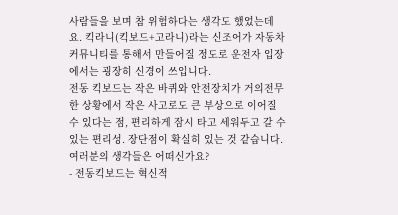사람들을 보며 참 위험하다는 생각도 했었는데요. 킥라니(킥보드+고라니)라는 신조어가 자동차 커뮤니티를 통해서 만들어질 정도로 운전자 입장에서는 굉장히 신경이 쓰입니다.
전동 킥보드는 작은 바퀴와 안전장치가 거의전무한 상황에서 작은 사고로도 큰 부상으로 이어질 수 있다는 점, 편리하게 잠시 타고 세워두고 갈 수 있는 편리성. 장단점이 확실히 있는 것 같습니다.
여러분의 생각들은 어떠신가요?
- 전동킥보드는 혁신적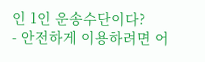인 1인 운송수단이다?
- 안전하게 이용하려면 어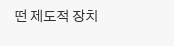떤 제도적 장치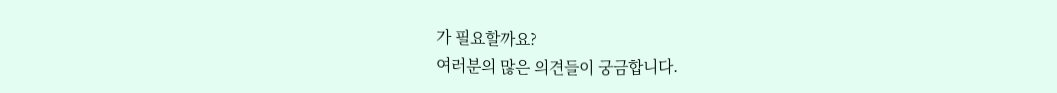가 필요할까요?
여러분의 많은 의견들이 궁금합니다.